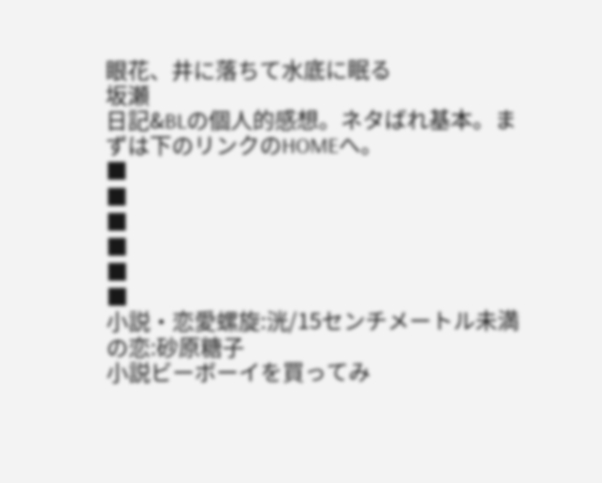眼花、井に落ちて水底に眠る
坂瀬
日記&BLの個人的感想。ネタばれ基本。まずは下のリンクのHOMEへ。
■
■
■
■
■
■
小説・恋愛螺旋:洸/15センチメートル未満の恋:砂原糖子
小説ビーボーイを買ってみ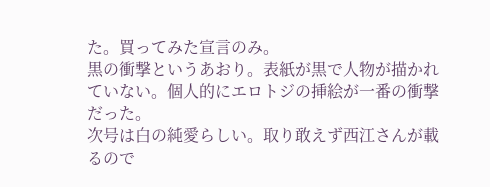た。買ってみた宣言のみ。
黒の衝撃というあおり。表紙が黒で人物が描かれていない。個人的にエロトジの挿絵が一番の衝撃だった。
次号は白の純愛らしい。取り敢えず西江さんが載るので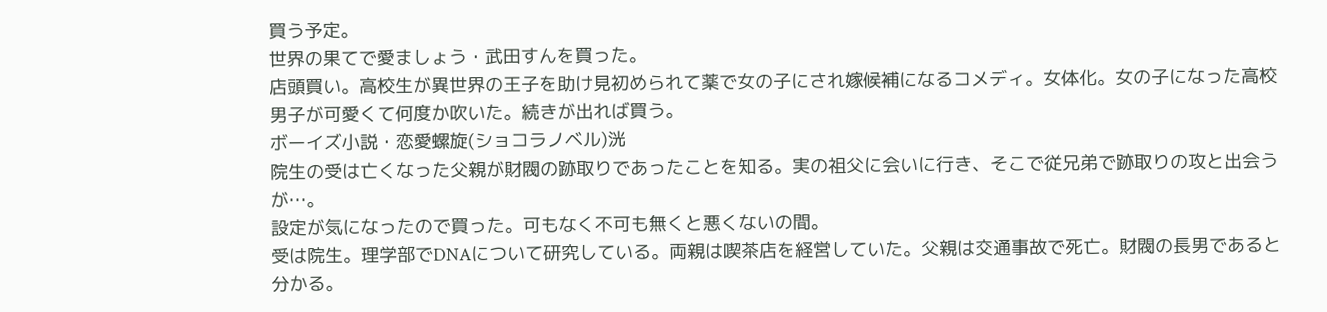買う予定。
世界の果てで愛ましょう・武田すんを買った。
店頭買い。高校生が異世界の王子を助け見初められて薬で女の子にされ嫁候補になるコメディ。女体化。女の子になった高校男子が可愛くて何度か吹いた。続きが出れば買う。
ボーイズ小説・恋愛螺旋(ショコラノベル)洸
院生の受は亡くなった父親が財閥の跡取りであったことを知る。実の祖父に会いに行き、そこで従兄弟で跡取りの攻と出会うが…。
設定が気になったので買った。可もなく不可も無くと悪くないの間。
受は院生。理学部でDNAについて研究している。両親は喫茶店を経営していた。父親は交通事故で死亡。財閥の長男であると分かる。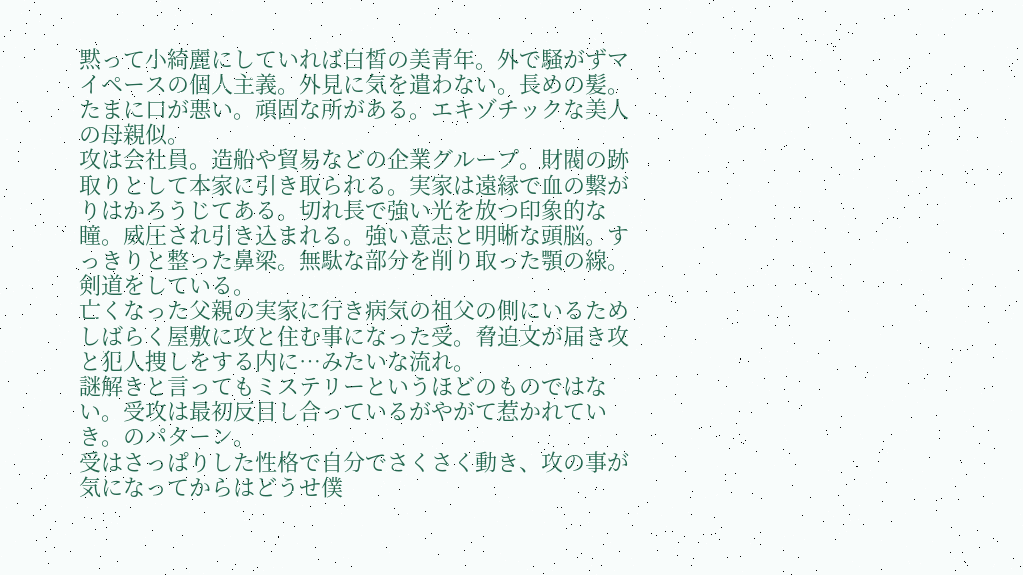黙って小綺麗にしていれば白皙の美青年。外で騒がずマイペースの個人主義。外見に気を遣わない。長めの髪。たまに口が悪い。頑固な所がある。エキゾチックな美人の母親似。
攻は会社員。造船や貿易などの企業グループ。財閥の跡取りとして本家に引き取られる。実家は遠縁で血の繋がりはかろうじてある。切れ長で強い光を放つ印象的な瞳。威圧され引き込まれる。強い意志と明晰な頭脳。すっきりと整った鼻梁。無駄な部分を削り取った顎の線。剣道をしている。
亡くなった父親の実家に行き病気の祖父の側にいるためしばらく屋敷に攻と住む事になった受。脅迫文が届き攻と犯人捜しをする内に…みたいな流れ。
謎解きと言ってもミステリーというほどのものではない。受攻は最初反目し合っているがやがて惹かれていき。のパターン。
受はさっぱりした性格で自分でさくさく動き、攻の事が気になってからはどうせ僕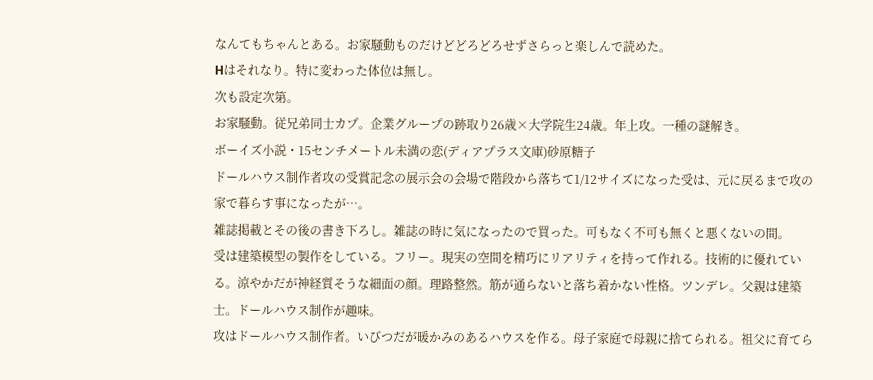なんてもちゃんとある。お家騒動ものだけどどろどろせずさらっと楽しんで読めた。
Hはそれなり。特に変わった体位は無し。
次も設定次第。
お家騒動。従兄弟同士カプ。企業グループの跡取り26歳×大学院生24歳。年上攻。一種の謎解き。
ボーイズ小説・15センチメートル未満の恋(ディアプラス文庫)砂原糖子
ドールハウス制作者攻の受賞記念の展示会の会場で階段から落ちて1/12サイズになった受は、元に戻るまで攻の家で暮らす事になったが…。
雑誌掲載とその後の書き下ろし。雑誌の時に気になったので買った。可もなく不可も無くと悪くないの間。
受は建築模型の製作をしている。フリー。現実の空間を精巧にリアリティを持って作れる。技術的に優れている。涼やかだが神経質そうな細面の顔。理路整然。筋が通らないと落ち着かない性格。ツンデレ。父親は建築士。ドールハウス制作が趣味。
攻はドールハウス制作者。いびつだが暖かみのあるハウスを作る。母子家庭で母親に捨てられる。祖父に育てら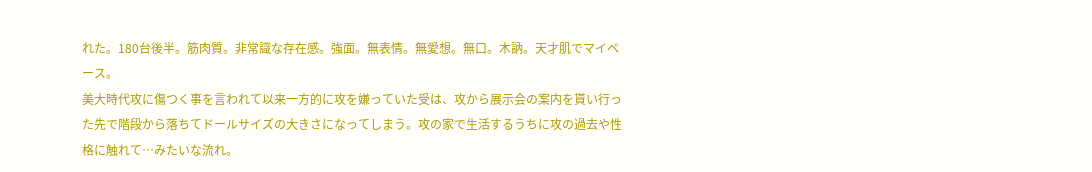れた。180台後半。筋肉質。非常識な存在感。強面。無表情。無愛想。無口。木訥。天才肌でマイペース。
美大時代攻に傷つく事を言われて以来一方的に攻を嫌っていた受は、攻から展示会の案内を貰い行った先で階段から落ちてドールサイズの大きさになってしまう。攻の家で生活するうちに攻の過去や性格に触れて…みたいな流れ。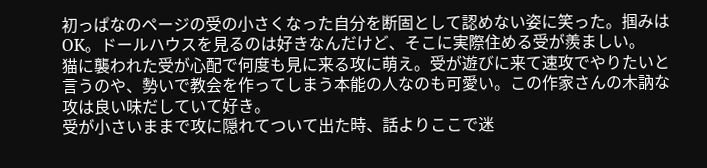初っぱなのページの受の小さくなった自分を断固として認めない姿に笑った。掴みはOK。ドールハウスを見るのは好きなんだけど、そこに実際住める受が羨ましい。
猫に襲われた受が心配で何度も見に来る攻に萌え。受が遊びに来て速攻でやりたいと言うのや、勢いで教会を作ってしまう本能の人なのも可愛い。この作家さんの木訥な攻は良い味だしていて好き。
受が小さいままで攻に隠れてついて出た時、話よりここで迷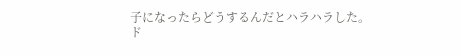子になったらどうするんだとハラハラした。
ド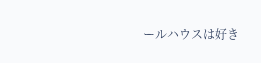ールハウスは好き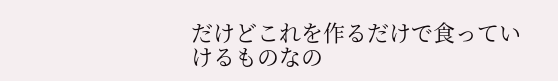だけどこれを作るだけで食っていけるものなの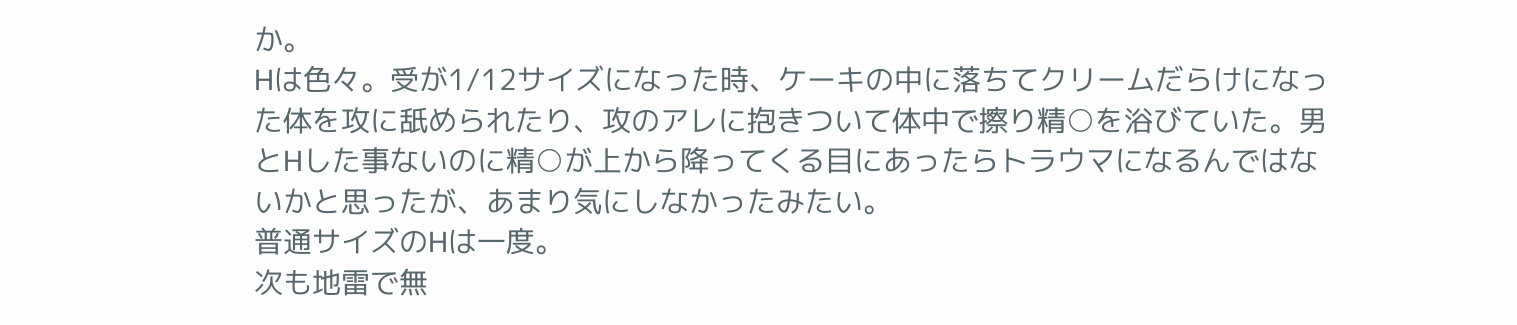か。
Hは色々。受が1/12サイズになった時、ケーキの中に落ちてクリームだらけになった体を攻に舐められたり、攻のアレに抱きついて体中で擦り精○を浴びていた。男とHした事ないのに精○が上から降ってくる目にあったらトラウマになるんではないかと思ったが、あまり気にしなかったみたい。
普通サイズのHは一度。
次も地雷で無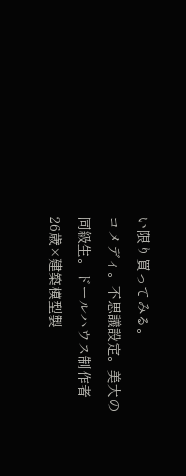い限り買ってみる。
コメディ。不思議設定。美大の同級生。ドールハウス制作者26歳×建築模型製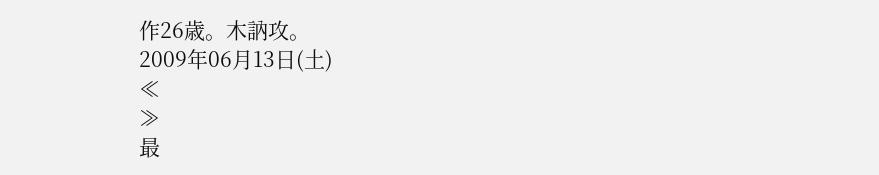作26歳。木訥攻。
2009年06月13日(土)
≪
≫
最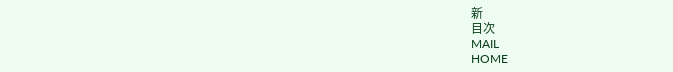新
目次
MAIL
HOME